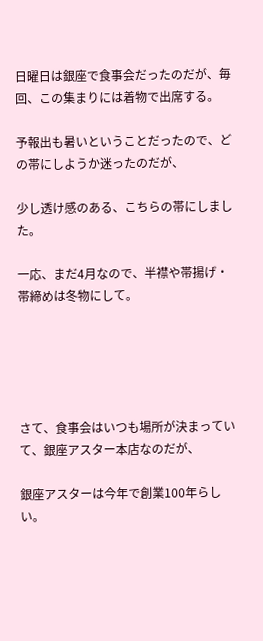日曜日は銀座で食事会だったのだが、毎回、この集まりには着物で出席する。

予報出も暑いということだったので、どの帯にしようか迷ったのだが、

少し透け感のある、こちらの帯にしました。

一応、まだ4月なので、半襟や帯揚げ・帯締めは冬物にして。





さて、食事会はいつも場所が決まっていて、銀座アスター本店なのだが、

銀座アスターは今年で創業100年らしい。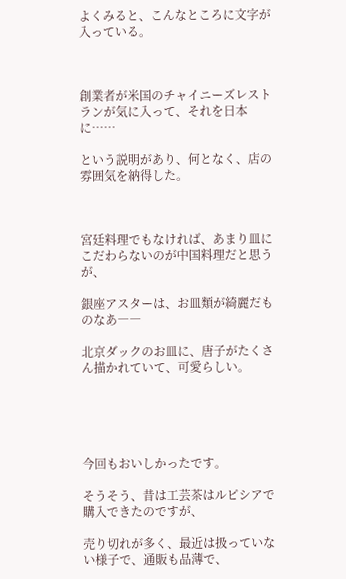よくみると、こんなところに文字が入っている。



創業者が米国のチャイニーズレストランが気に入って、それを日本に……

という説明があり、何となく、店の雰囲気を納得した。



宮廷料理でもなければ、あまり皿にこだわらないのが中国料理だと思うが、

銀座アスターは、お皿類が綺麗だものなあ――

北京ダックのお皿に、唐子がたくさん描かれていて、可愛らしい。





今回もおいしかったです。

そうそう、昔は工芸茶はルピシアで購入できたのですが、

売り切れが多く、最近は扱っていない様子で、通販も品薄で、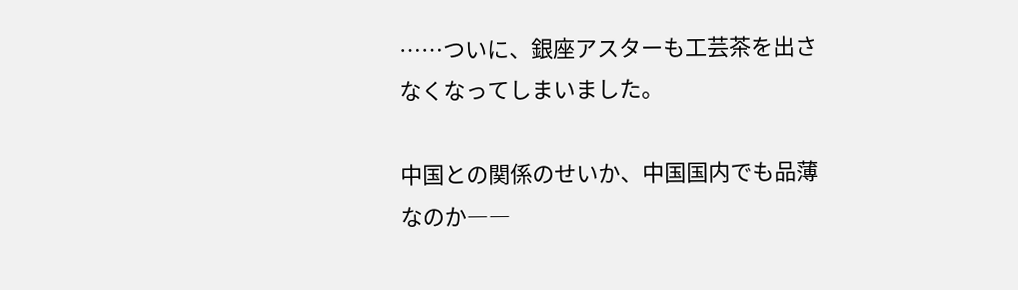……ついに、銀座アスターも工芸茶を出さなくなってしまいました。

中国との関係のせいか、中国国内でも品薄なのか――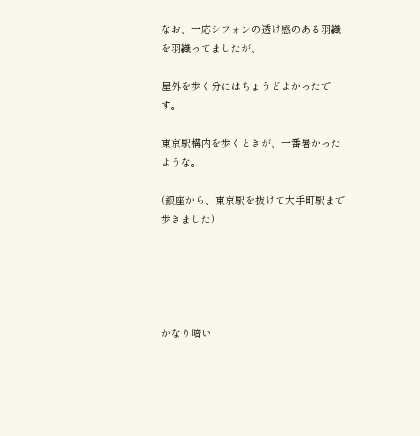なお、一応シフォンの透け感のある羽織を羽織ってましたが、

屋外を歩く分にはちょうどよかったです。

東京駅構内を歩くときが、一番暑かったような。

(銀座から、東京駅を抜けて大手町駅まで歩きました)





かなり暗い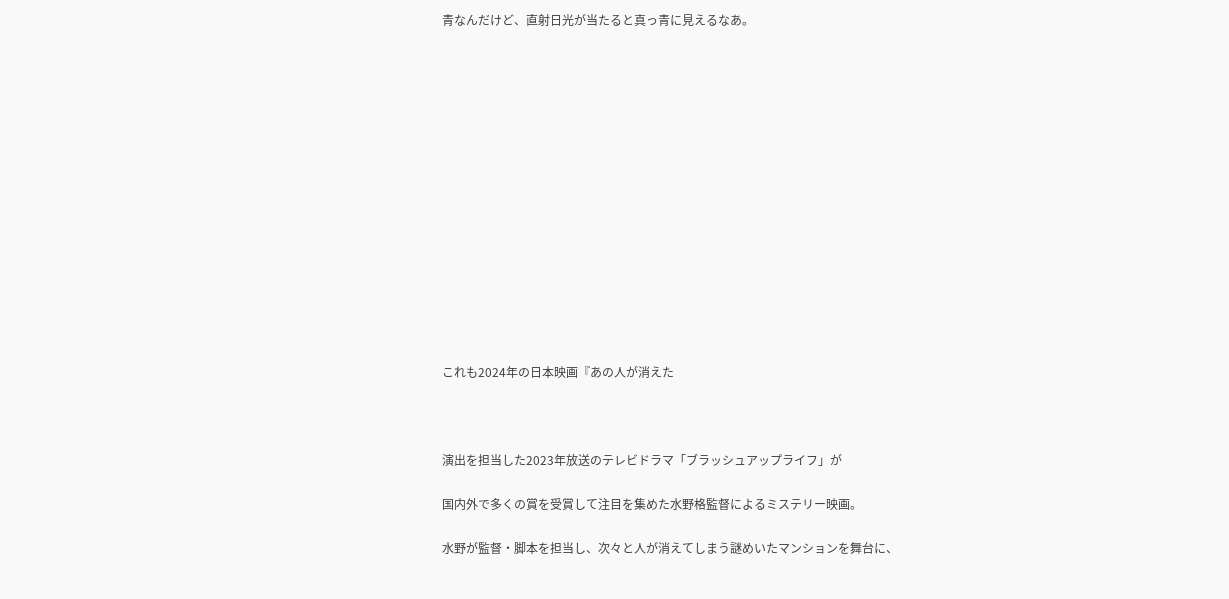青なんだけど、直射日光が当たると真っ青に見えるなあ。















これも2024年の日本映画『あの人が消えた



演出を担当した2023年放送のテレビドラマ「ブラッシュアップライフ」が

国内外で多くの賞を受賞して注目を集めた水野格監督によるミステリー映画。

水野が監督・脚本を担当し、次々と人が消えてしまう謎めいたマンションを舞台に、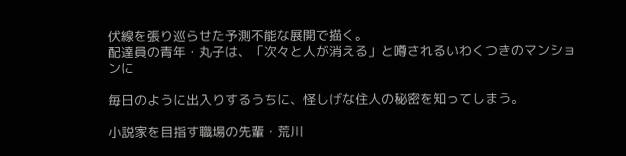伏線を張り巡らせた予測不能な展開で描く。
配達員の青年・丸子は、「次々と人が消える」と噂されるいわくつきのマンションに

毎日のように出入りするうちに、怪しげな住人の秘密を知ってしまう。

小説家を目指す職場の先輩・荒川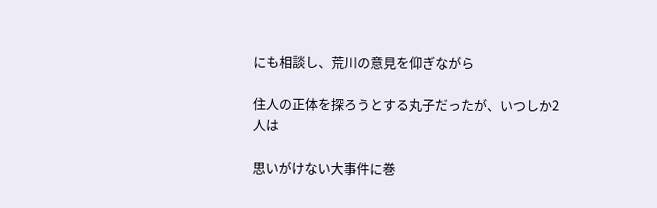にも相談し、荒川の意見を仰ぎながら

住人の正体を探ろうとする丸子だったが、いつしか2人は

思いがけない大事件に巻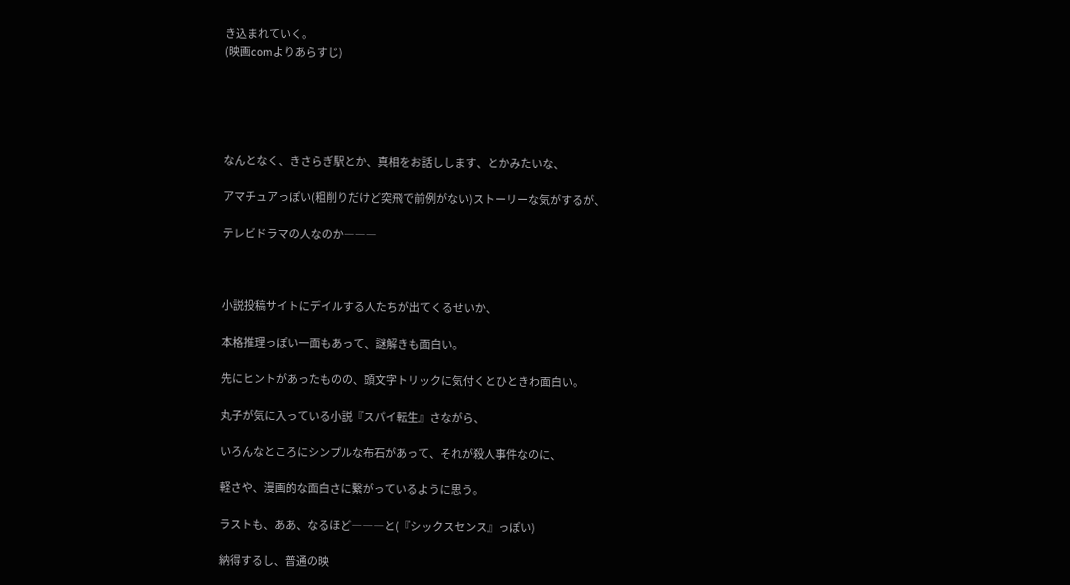き込まれていく。
(映画comよりあらすじ)





なんとなく、きさらぎ駅とか、真相をお話しします、とかみたいな、

アマチュアっぽい(粗削りだけど突飛で前例がない)ストーリーな気がするが、

テレビドラマの人なのか―――



小説投稿サイトにデイルする人たちが出てくるせいか、

本格推理っぽい一面もあって、謎解きも面白い。

先にヒントがあったものの、頭文字トリックに気付くとひときわ面白い。

丸子が気に入っている小説『スパイ転生』さながら、

いろんなところにシンプルな布石があって、それが殺人事件なのに、

軽さや、漫画的な面白さに繋がっているように思う。

ラストも、ああ、なるほど―――と(『シックスセンス』っぽい)

納得するし、普通の映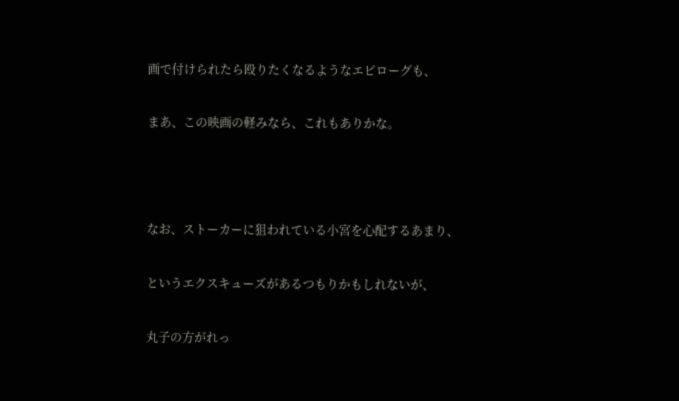画で付けられたら殴りたくなるようなエピローグも、

まあ、この映画の軽みなら、これもありかな。



なお、ストーカーに狙われている小宮を心配するあまり、

というエクスキューズがあるつもりかもしれないが、

丸子の方がれっ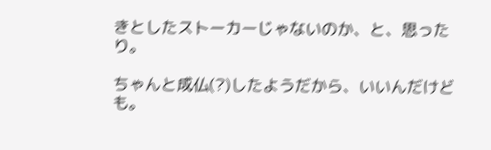きとしたストーカーじゃないのか、と、思ったり。

ちゃんと成仏(?)したようだから、いいんだけども。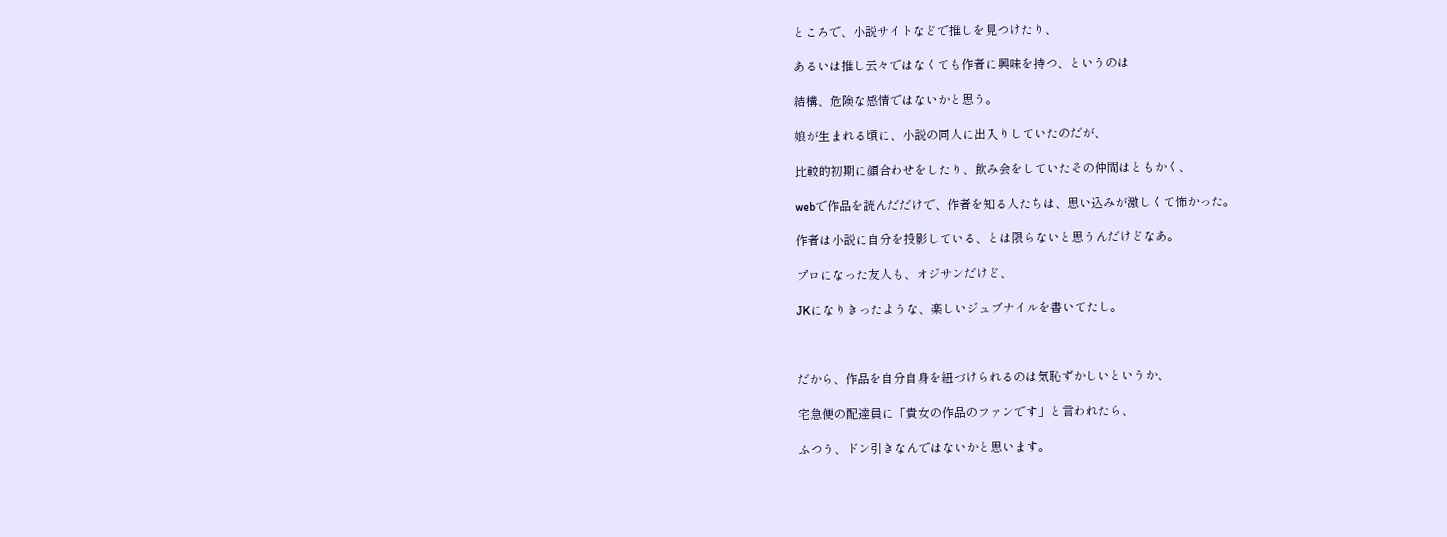ところで、小説サイトなどで推しを見つけたり、

あるいは推し云々ではなくても作者に興味を持つ、というのは

結構、危険な感情ではないかと思う。

娘が生まれる頃に、小説の同人に出入りしていたのだが、

比較的初期に顔合わせをしたり、飲み会をしていたその仲間はともかく、

webで作品を読んだだけで、作者を知る人たちは、思い込みが激しくて怖かった。

作者は小説に自分を投影している、とは限らないと思うんだけどなあ。

プロになった友人も、オジサンだけど、

JKになりきったような、楽しいジュブナイルを書いてたし。



だから、作品を自分自身を紐づけられるのは気恥ずかしいというか、

宅急便の配達員に「貴女の作品のファンです」と言われたら、

ふつう、ドン引きなんではないかと思います。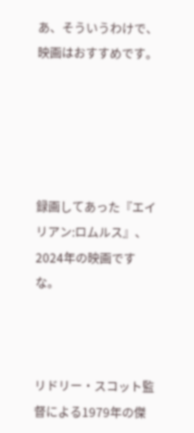あ、そういうわけで、映画はおすすめです。





録画してあった『エイリアン:ロムルス』、2024年の映画ですな。



リドリー・スコット監督による1979年の傑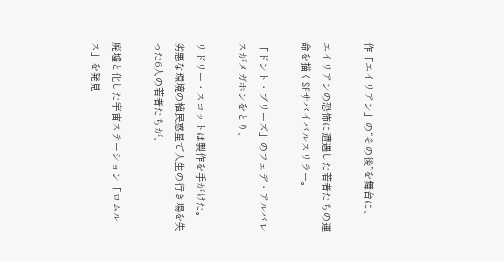作「エイリアン」の“その後”を舞台に、

エイリアンの恐怖に遭遇した若者たちの運命を描くSFサバイバルスリラー。

「ドント・ブリーズ」のフェデ・アルバレスがメガホンをとり、

リドリー・スコットは製作を手がけた。
劣悪な環境の植民惑星で人生の行き場を失った6人の若者たちが、

廃墟と化した宇宙ステーション「ロムルス」を発見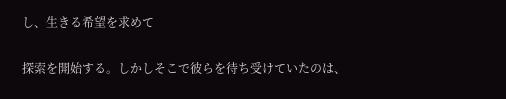し、生きる希望を求めて

探索を開始する。しかしそこで彼らを待ち受けていたのは、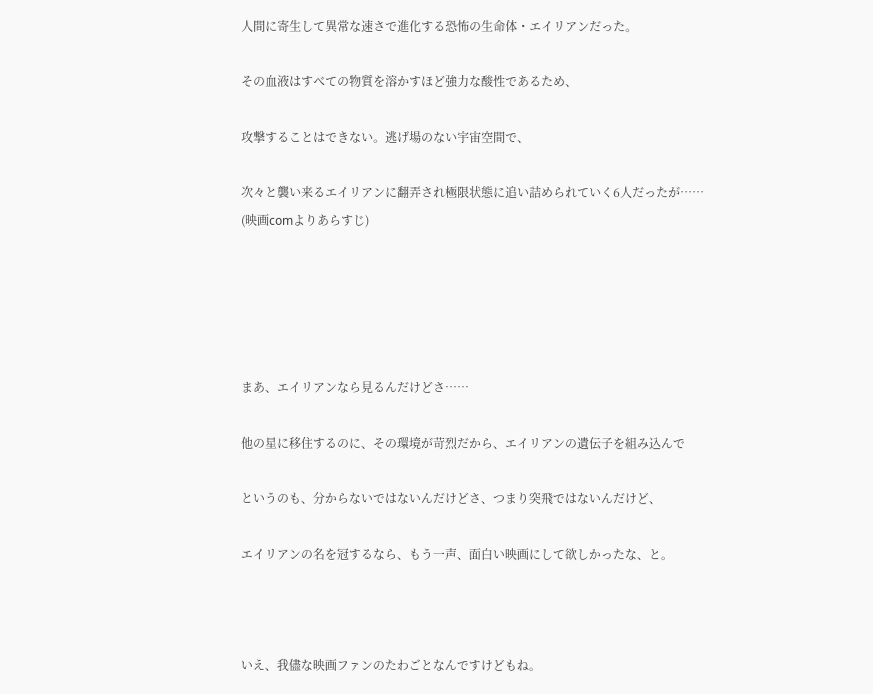人間に寄生して異常な速さで進化する恐怖の生命体・エイリアンだった。

その血液はすべての物質を溶かすほど強力な酸性であるため、

攻撃することはできない。逃げ場のない宇宙空間で、

次々と襲い来るエイリアンに翻弄され極限状態に追い詰められていく6人だったが……
(映画comよりあらすじ)





まあ、エイリアンなら見るんだけどさ……

他の星に移住するのに、その環境が苛烈だから、エイリアンの遺伝子を組み込んで

というのも、分からないではないんだけどさ、つまり突飛ではないんだけど、

エイリアンの名を冠するなら、もう一声、面白い映画にして欲しかったな、と。



いえ、我儘な映画ファンのたわごとなんですけどもね。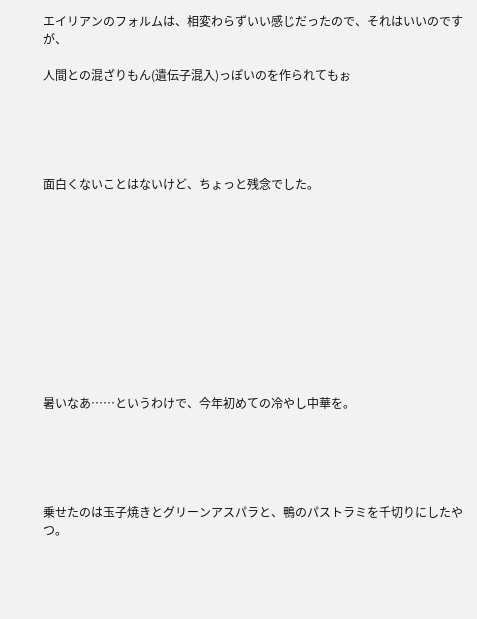エイリアンのフォルムは、相変わらずいい感じだったので、それはいいのですが、

人間との混ざりもん(遺伝子混入)っぽいのを作られてもぉ





面白くないことはないけど、ちょっと残念でした。











暑いなあ……というわけで、今年初めての冷やし中華を。





乗せたのは玉子焼きとグリーンアスパラと、鴨のパストラミを千切りにしたやつ。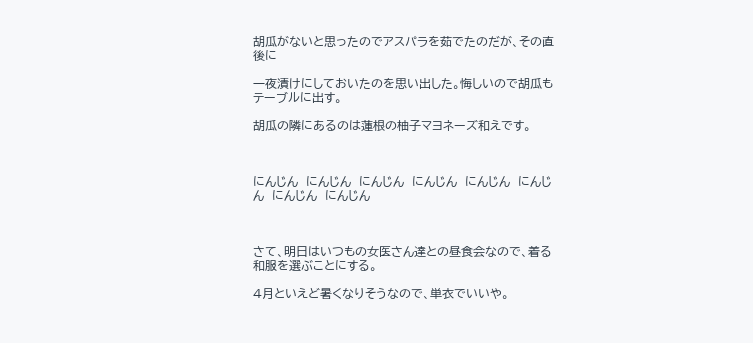胡瓜がないと思ったのでアスパラを茹でたのだが、その直後に

一夜漬けにしておいたのを思い出した。悔しいので胡瓜もテーブルに出す。

胡瓜の隣にあるのは蓮根の柚子マヨネーズ和えです。



にんじん  にんじん  にんじん  にんじん  にんじん  にんじん  にんじん  にんじん



さて、明日はいつもの女医さん達との昼食会なので、着る和服を選ぶことにする。

4月といえど暑くなりそうなので、単衣でいいや。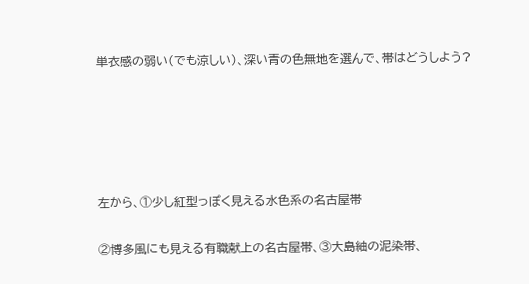単衣感の弱い(でも涼しい)、深い青の色無地を選んで、帯はどうしよう?





左から、①少し紅型っぽく見える水色系の名古屋帯

②博多風にも見える有職献上の名古屋帯、③大島紬の泥染帯、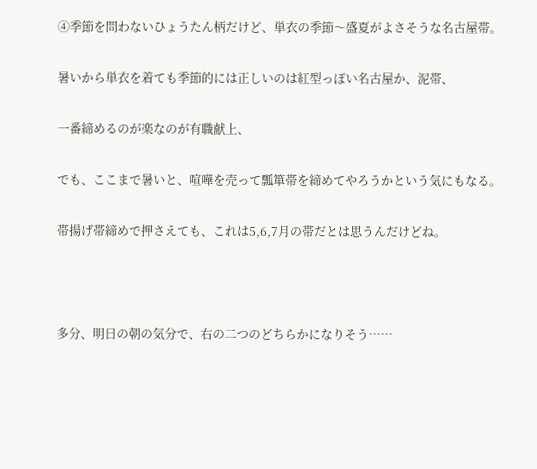④季節を問わないひょうたん柄だけど、単衣の季節〜盛夏がよさそうな名古屋帯。

暑いから単衣を着ても季節的には正しいのは紅型っぽい名古屋か、泥帯、

一番締めるのが楽なのが有職献上、

でも、ここまで暑いと、喧嘩を売って瓢箪帯を締めてやろうかという気にもなる。

帯揚げ帯締めで押さえても、これは5,6,7月の帯だとは思うんだけどね。



多分、明日の朝の気分で、右の二つのどちらかになりそう……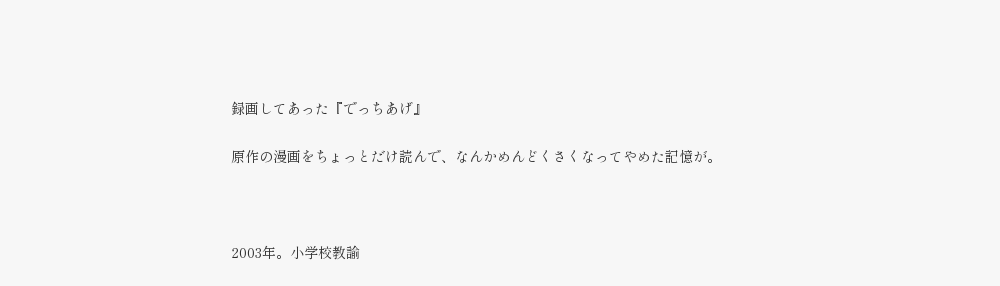録画してあった『でっちあげ』

原作の漫画をちょっとだけ読んで、なんかめんどくさくなってやめた記憶が。



2003年。小学校教諭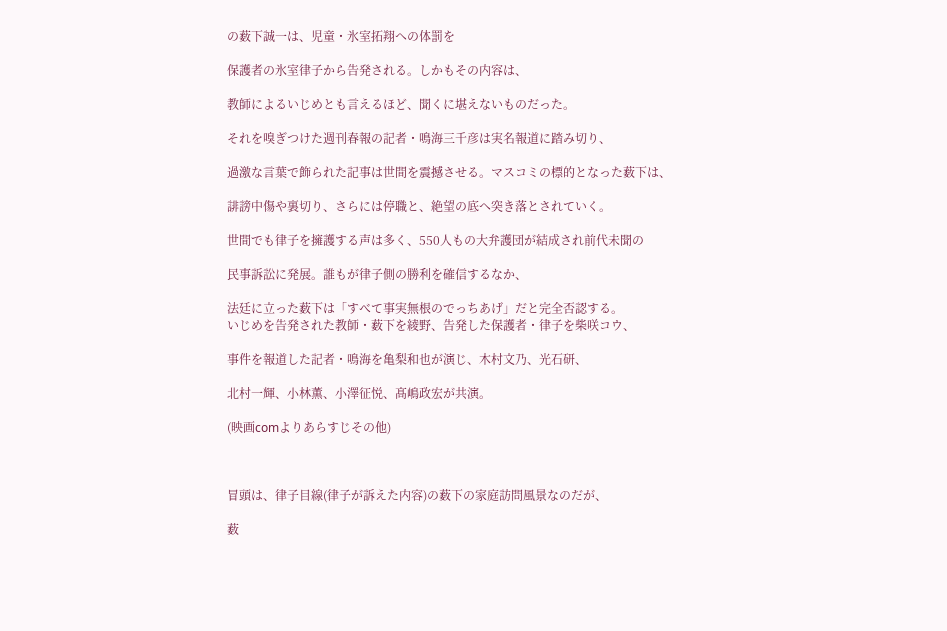の薮下誠一は、児童・氷室拓翔への体罰を

保護者の氷室律子から告発される。しかもその内容は、

教師によるいじめとも言えるほど、聞くに堪えないものだった。

それを嗅ぎつけた週刊春報の記者・鳴海三千彦は実名報道に踏み切り、

過激な言葉で飾られた記事は世間を震撼させる。マスコミの標的となった薮下は、

誹謗中傷や裏切り、さらには停職と、絶望の底へ突き落とされていく。

世間でも律子を擁護する声は多く、550人もの大弁護団が結成され前代未聞の

民事訴訟に発展。誰もが律子側の勝利を確信するなか、

法廷に立った薮下は「すべて事実無根のでっちあげ」だと完全否認する。
いじめを告発された教師・薮下を綾野、告発した保護者・律子を柴咲コウ、

事件を報道した記者・鳴海を亀梨和也が演じ、木村文乃、光石研、

北村一輝、小林薫、小澤征悦、髙嶋政宏が共演。

(映画comよりあらすじその他)



冒頭は、律子目線(律子が訴えた内容)の薮下の家庭訪問風景なのだが、

薮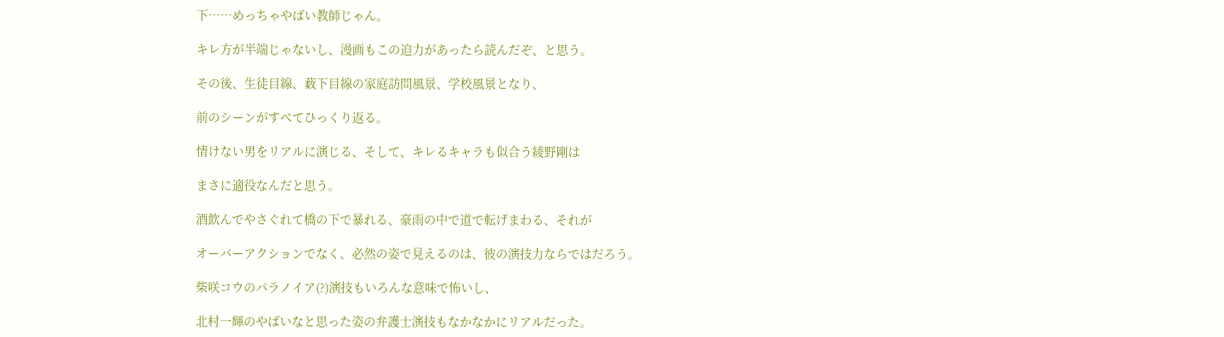下……めっちゃやばい教師じゃん。

キレ方が半端じゃないし、漫画もこの迫力があったら読んだぞ、と思う。

その後、生徒目線、薮下目線の家庭訪問風景、学校風景となり、

前のシーンがすべてひっくり返る。

情けない男をリアルに演じる、そして、キレるキャラも似合う綾野剛は

まさに適役なんだと思う。

酒飲んでやさぐれて橋の下で暴れる、豪雨の中で道で転げまわる、それが

オーバーアクションでなく、必然の姿で見えるのは、彼の演技力ならではだろう。

柴咲コウのパラノイア(?)演技もいろんな意味で怖いし、

北村一輝のやばいなと思った姿の弁護士演技もなかなかにリアルだった。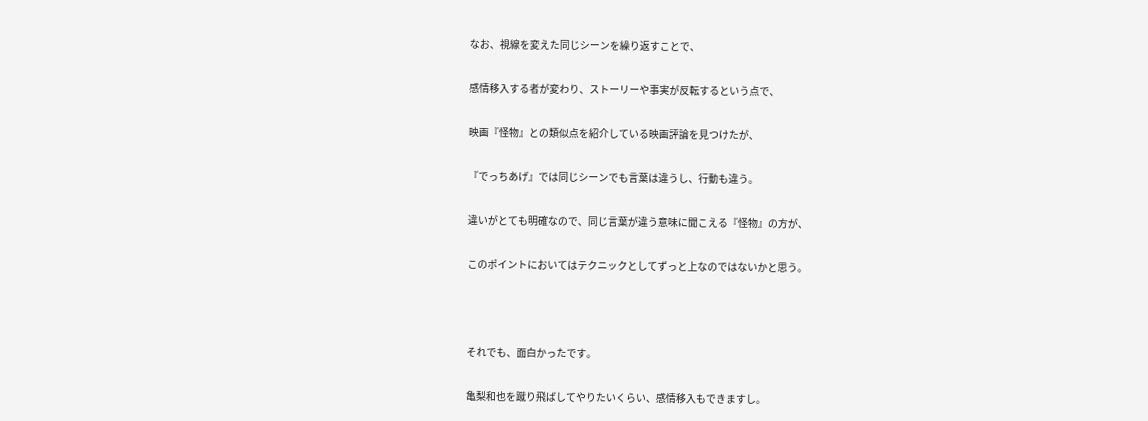なお、視線を変えた同じシーンを繰り返すことで、

感情移入する者が変わり、ストーリーや事実が反転するという点で、

映画『怪物』との類似点を紹介している映画評論を見つけたが、

『でっちあげ』では同じシーンでも言葉は違うし、行動も違う。

違いがとても明確なので、同じ言葉が違う意味に聞こえる『怪物』の方が、

このポイントにおいてはテクニックとしてずっと上なのではないかと思う。



それでも、面白かったです。

亀梨和也を蹴り飛ばしてやりたいくらい、感情移入もできますし。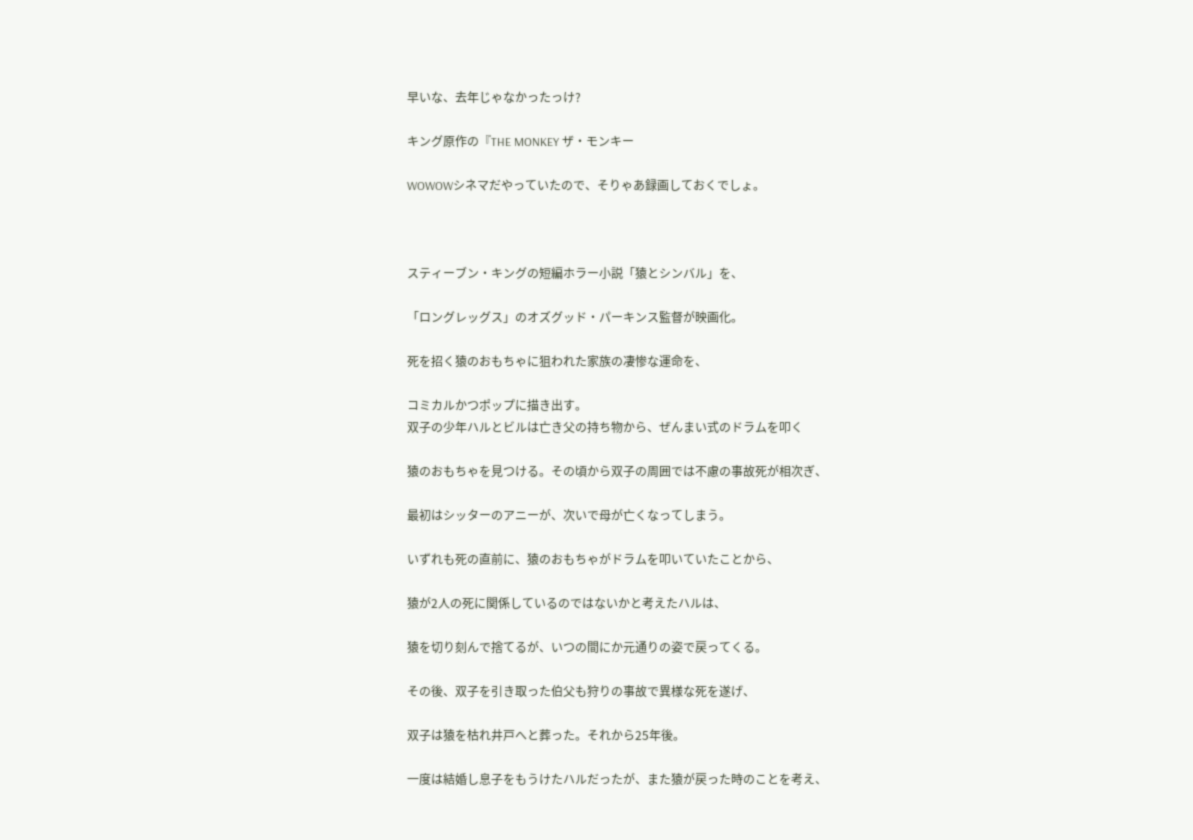早いな、去年じゃなかったっけ?

キング原作の『THE MONKEY ザ・モンキー

WOWOWシネマだやっていたので、そりゃあ録画しておくでしょ。



スティーブン・キングの短編ホラー小説「猿とシンバル」を、

「ロングレッグス」のオズグッド・パーキンス監督が映画化。

死を招く猿のおもちゃに狙われた家族の凄惨な運命を、

コミカルかつポップに描き出す。
双子の少年ハルとビルは亡き父の持ち物から、ぜんまい式のドラムを叩く

猿のおもちゃを見つける。その頃から双子の周囲では不慮の事故死が相次ぎ、

最初はシッターのアニーが、次いで母が亡くなってしまう。

いずれも死の直前に、猿のおもちゃがドラムを叩いていたことから、

猿が2人の死に関係しているのではないかと考えたハルは、

猿を切り刻んで捨てるが、いつの間にか元通りの姿で戻ってくる。

その後、双子を引き取った伯父も狩りの事故で異様な死を遂げ、

双子は猿を枯れ井戸へと葬った。それから25年後。

一度は結婚し息子をもうけたハルだったが、また猿が戻った時のことを考え、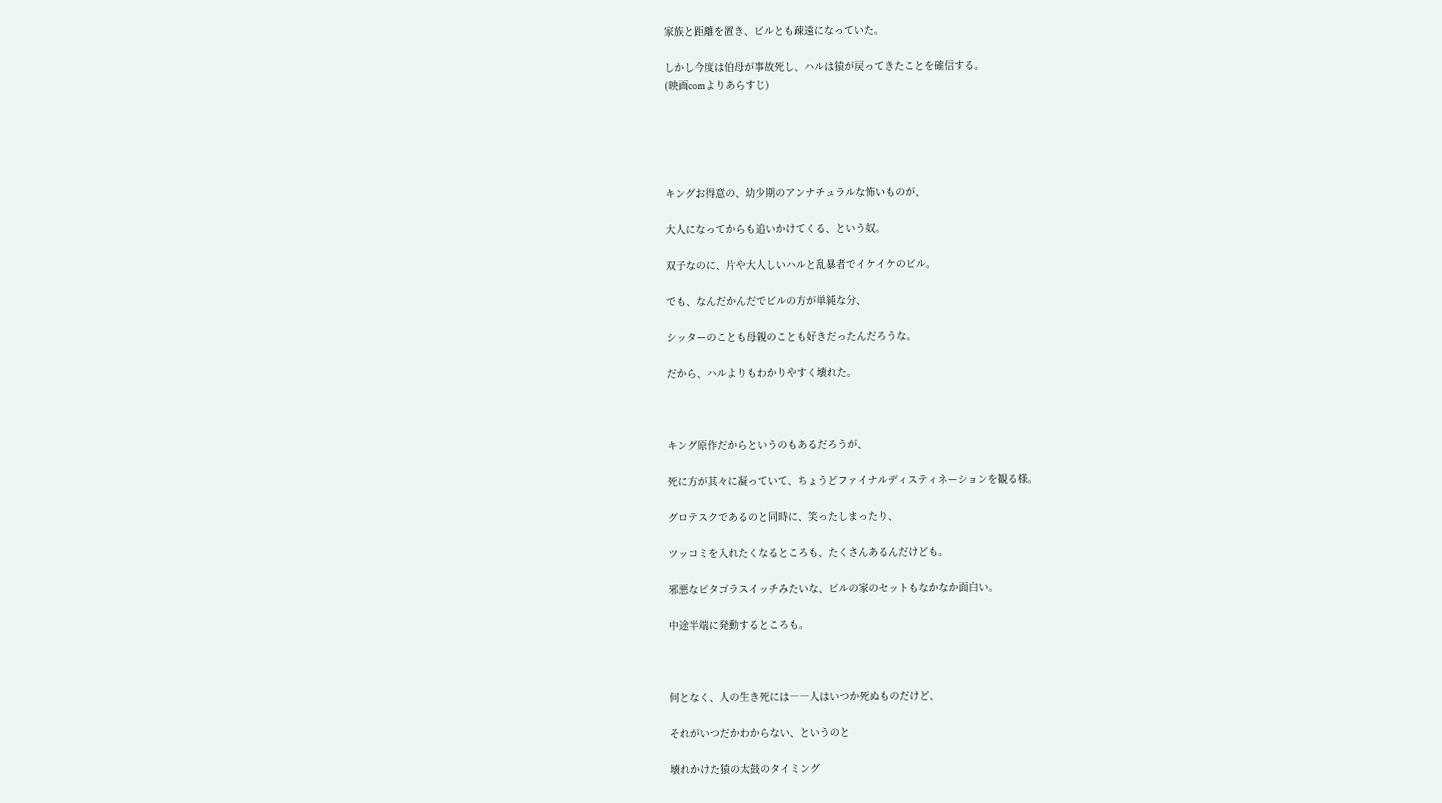家族と距離を置き、ビルとも疎遠になっていた。

しかし今度は伯母が事故死し、ハルは猿が戻ってきたことを確信する。
(映画comよりあらすじ)





キングお得意の、幼少期のアンナチュラルな怖いものが、

大人になってからも追いかけてくる、という奴。

双子なのに、片や大人しいハルと乱暴者でイケイケのビル。

でも、なんだかんだでビルの方が単純な分、

シッターのことも母親のことも好きだったんだろうな。

だから、ハルよりもわかりやすく壊れた。



キング原作だからというのもあるだろうが、

死に方が其々に凝っていて、ちょうどファイナルディスティネーションを観る様。

グロテスクであるのと同時に、笑ったしまったり、

ツッコミを入れたくなるところも、たくさんあるんだけども。

邪悪なピタゴラスイッチみたいな、ビルの家のセットもなかなか面白い。

中途半端に発動するところも。



何となく、人の生き死には――人はいつか死ぬものだけど、

それがいつだかわからない、というのと

壊れかけた猿の太鼓のタイミング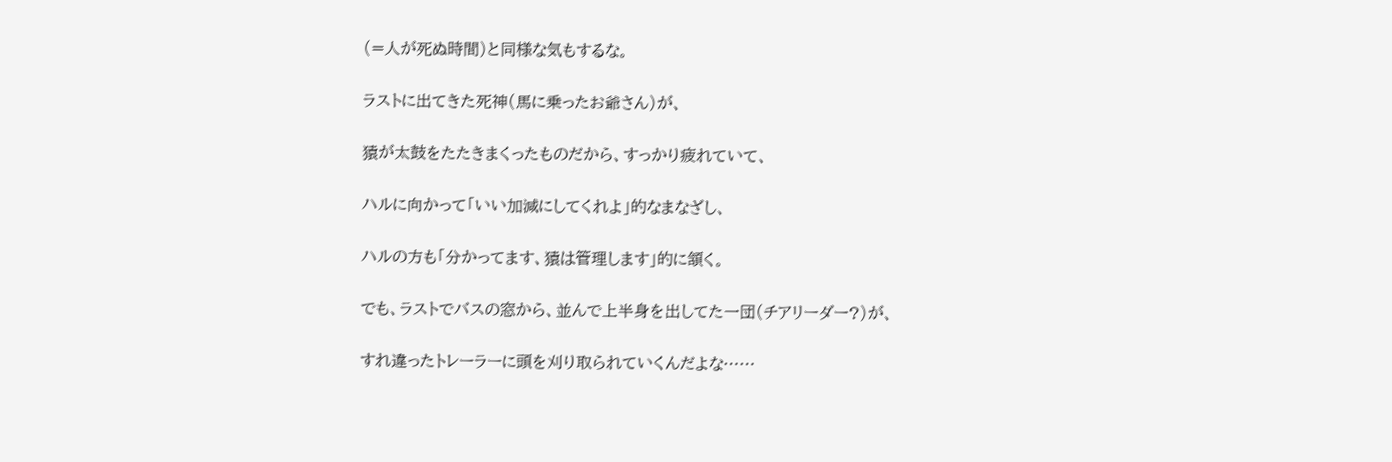(=人が死ぬ時間)と同様な気もするな。

ラストに出てきた死神(馬に乗ったお爺さん)が、

猿が太鼓をたたきまくったものだから、すっかり疲れていて、

ハルに向かって「いい加減にしてくれよ」的なまなざし、

ハルの方も「分かってます、猿は管理します」的に頷く。

でも、ラストでバスの窓から、並んで上半身を出してた一団(チアリーダー?)が、

すれ違ったトレーラーに頭を刈り取られていくんだよな……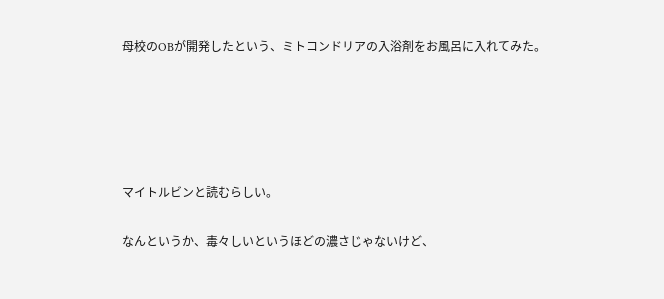母校のOBが開発したという、ミトコンドリアの入浴剤をお風呂に入れてみた。





マイトルビンと読むらしい。

なんというか、毒々しいというほどの濃さじゃないけど、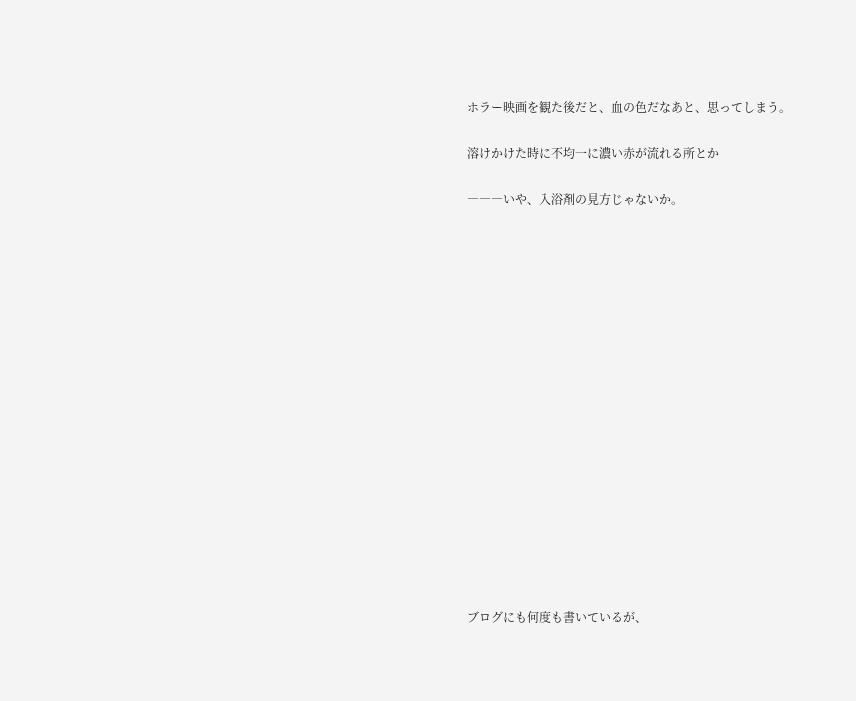ホラー映画を観た後だと、血の色だなあと、思ってしまう。

溶けかけた時に不均一に濃い赤が流れる所とか

―――いや、入浴剤の見方じゃないか。

















ブログにも何度も書いているが、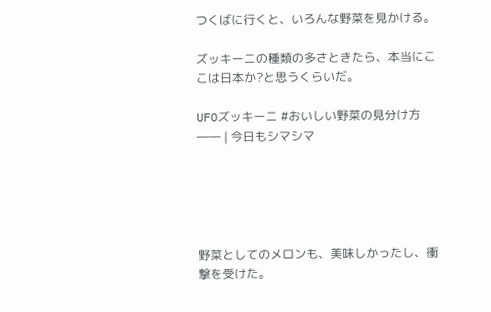つくばに行くと、いろんな野菜を見かける。

ズッキーニの種類の多さときたら、本当にここは日本か?と思うくらいだ。

UFOズッキーニ #おいしい野菜の見分け方―― | 今日もシマシマ





野菜としてのメロンも、美味しかったし、衝撃を受けた。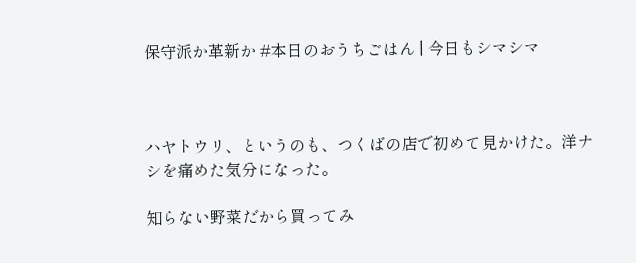保守派か革新か #本日のおうちごはん | 今日もシマシマ



ハヤトウリ、というのも、つくばの店で初めて見かけた。洋ナシを痛めた気分になった。

知らない野菜だから買ってみ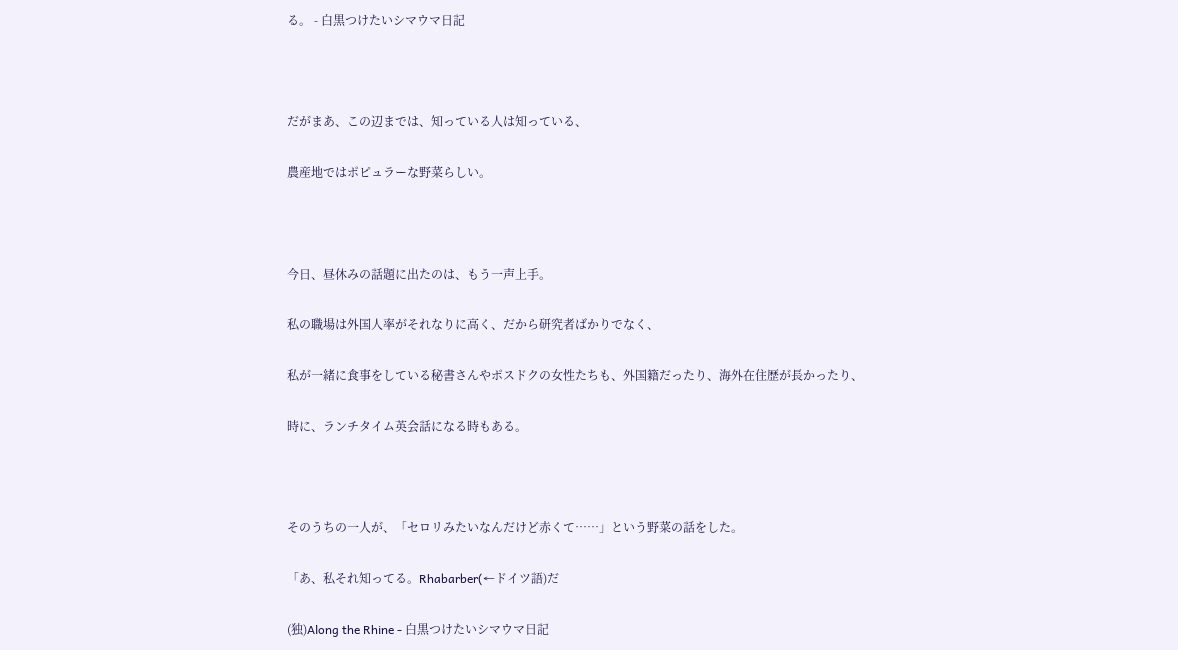る。 - 白黒つけたいシマウマ日記



だがまあ、この辺までは、知っている人は知っている、

農産地ではポピュラーな野菜らしい。



今日、昼休みの話題に出たのは、もう一声上手。

私の職場は外国人率がそれなりに高く、だから研究者ばかりでなく、

私が一緒に食事をしている秘書さんやポスドクの女性たちも、外国籍だったり、海外在住歴が長かったり、

時に、ランチタイム英会話になる時もある。



そのうちの一人が、「セロリみたいなんだけど赤くて……」という野菜の話をした。

「あ、私それ知ってる。Rhabarber(←ドイツ語)だ

(独)Along the Rhine - 白黒つけたいシマウマ日記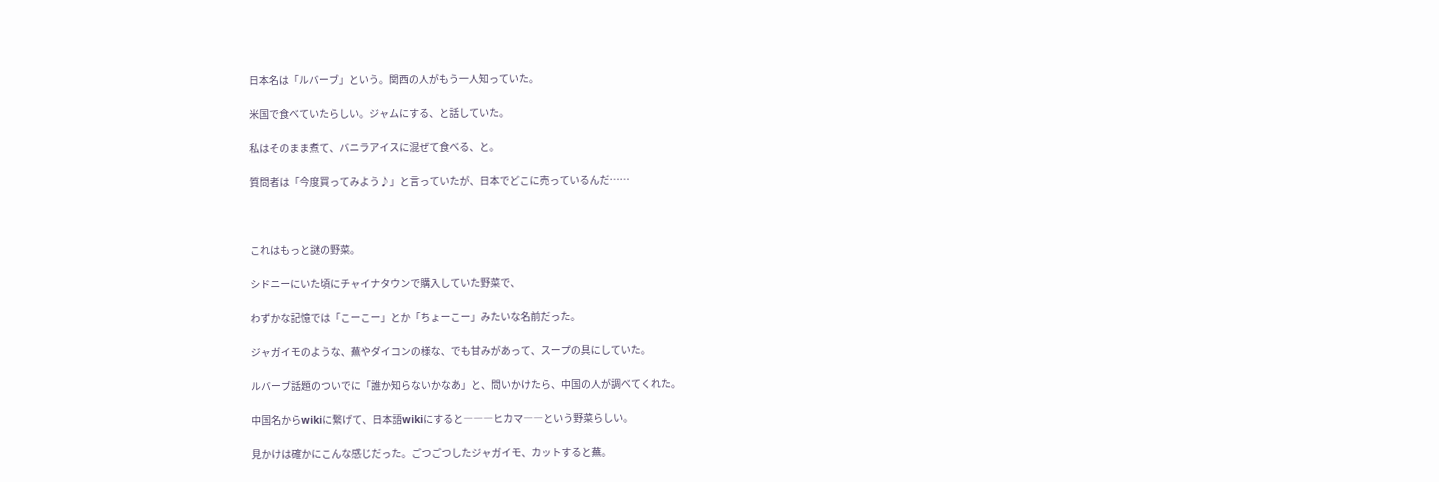日本名は「ルバーブ」という。関西の人がもう一人知っていた。

米国で食べていたらしい。ジャムにする、と話していた。

私はそのまま煮て、バニラアイスに混ぜて食べる、と。

質問者は「今度買ってみよう♪」と言っていたが、日本でどこに売っているんだ……



これはもっと謎の野菜。

シドニーにいた頃にチャイナタウンで購入していた野菜で、

わずかな記憶では「こーこー」とか「ちょーこー」みたいな名前だった。

ジャガイモのような、蕪やダイコンの様な、でも甘みがあって、スープの具にしていた。

ルバーブ話題のついでに「誰か知らないかなあ」と、問いかけたら、中国の人が調べてくれた。

中国名からwikiに繋げて、日本語wikiにすると―――ヒカマ――という野菜らしい。

見かけは確かにこんな感じだった。ごつごつしたジャガイモ、カットすると蕪。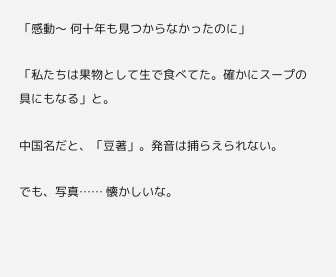「感動〜 何十年も見つからなかったのに」

「私たちは果物として生で食べてた。確かにスープの具にもなる」と。

中国名だと、「豆著」。発音は捕らえられない。

でも、写真…… 懐かしいな。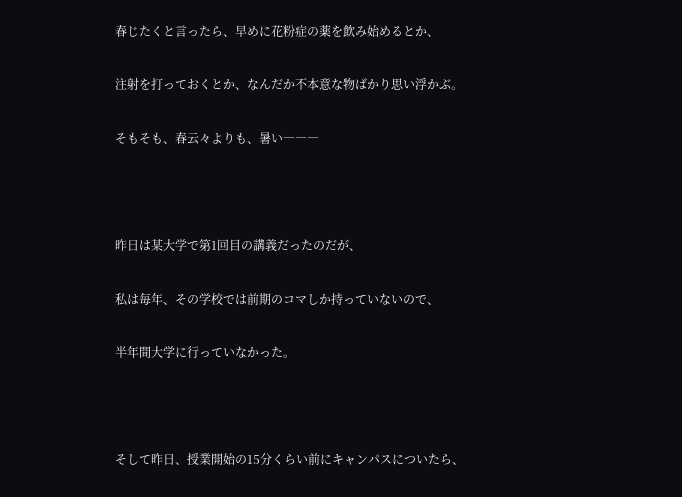春じたくと言ったら、早めに花粉症の薬を飲み始めるとか、

注射を打っておくとか、なんだか不本意な物ばかり思い浮かぶ。

そもそも、春云々よりも、暑い―――



昨日は某大学で第1回目の講義だったのだが、

私は毎年、その学校では前期のコマしか持っていないので、

半年間大学に行っていなかった。



そして昨日、授業開始の15分くらい前にキャンパスについたら、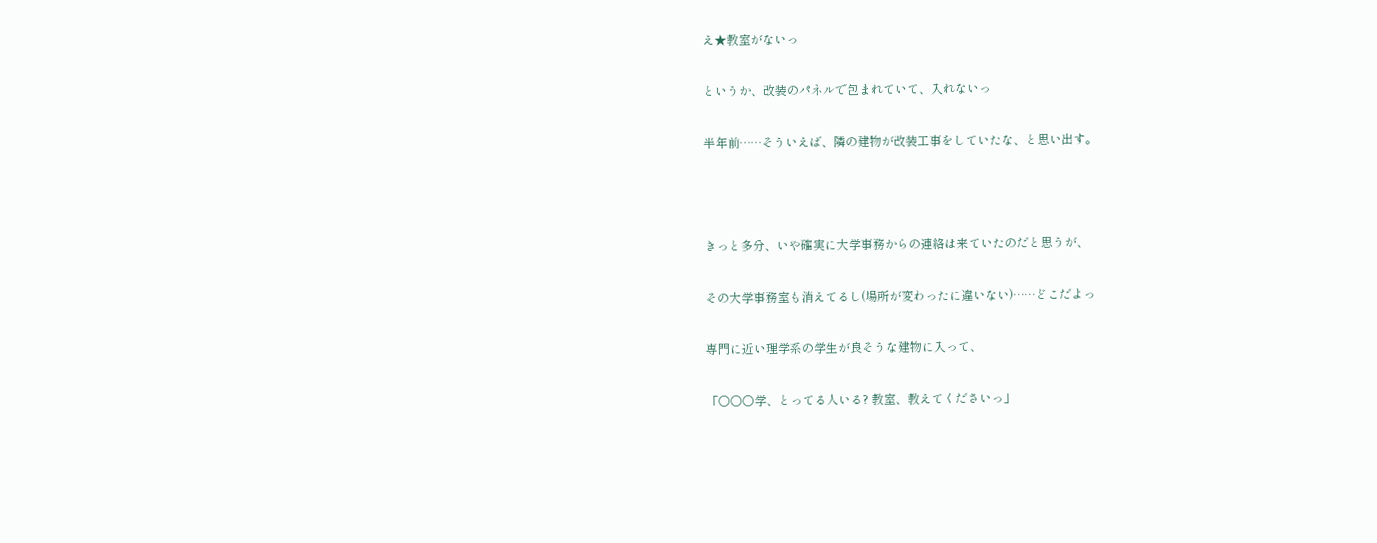え★教室がないっ

というか、改装のパネルで包まれていて、入れないっ

半年前……そういえば、隣の建物が改装工事をしていたな、と思い出す。



きっと多分、いや確実に大学事務からの連絡は来ていたのだと思うが、

その大学事務室も消えてるし(場所が変わったに違いない)……どこだよっ

専門に近い理学系の学生が良そうな建物に入って、

「○○○学、とってる人いる? 教室、教えてくださいっ」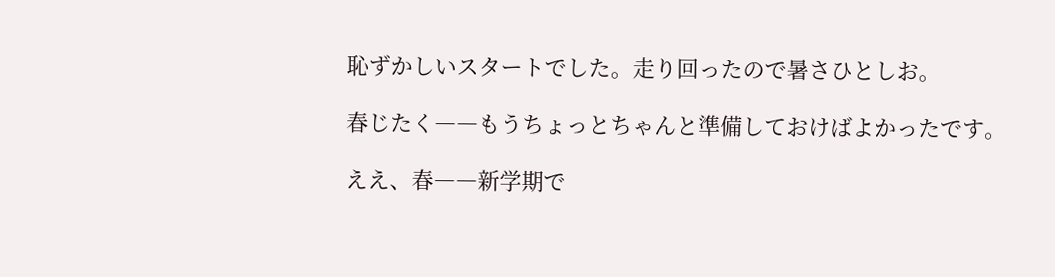恥ずかしいスタートでした。走り回ったので暑さひとしお。

春じたく――もうちょっとちゃんと準備しておけばよかったです。

ええ、春――新学期で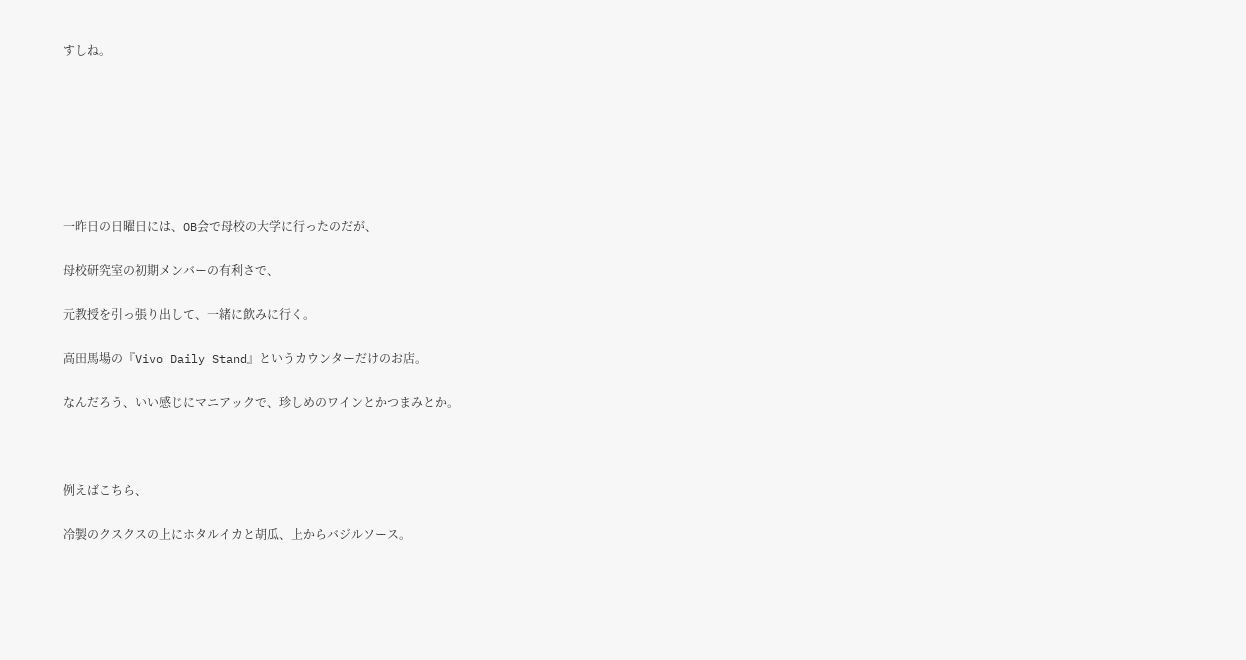すしね。







一昨日の日曜日には、OB会で母校の大学に行ったのだが、

母校研究室の初期メンバーの有利さで、

元教授を引っ張り出して、一緒に飲みに行く。

高田馬場の『Vivo Daily Stand』というカウンターだけのお店。

なんだろう、いい感じにマニアックで、珍しめのワインとかつまみとか。



例えばこちら、

冷製のクスクスの上にホタルイカと胡瓜、上からバジルソース。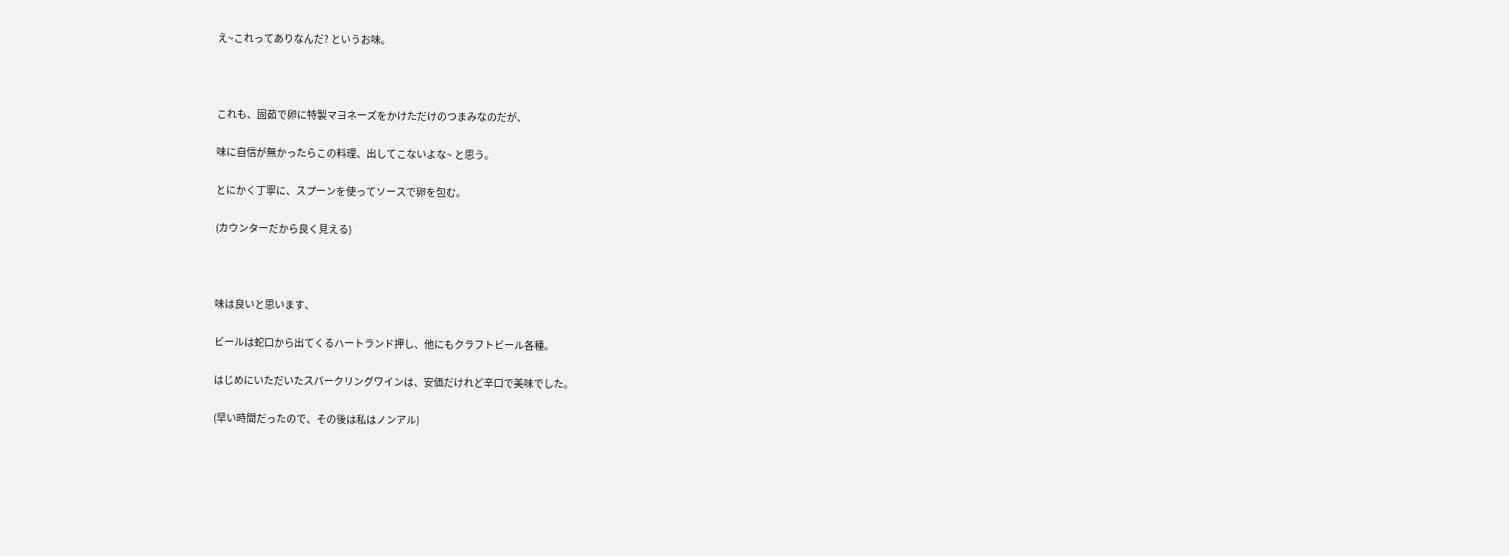え~これってありなんだ? というお味。



これも、固茹で卵に特製マヨネーズをかけただけのつまみなのだが、

味に自信が無かったらこの料理、出してこないよな~ と思う。

とにかく丁寧に、スプーンを使ってソースで卵を包む。

(カウンターだから良く見える)



味は良いと思います、

ビールは蛇口から出てくるハートランド押し、他にもクラフトビール各種。

はじめにいただいたスパークリングワインは、安価だけれど辛口で美味でした。

(早い時間だったので、その後は私はノンアル)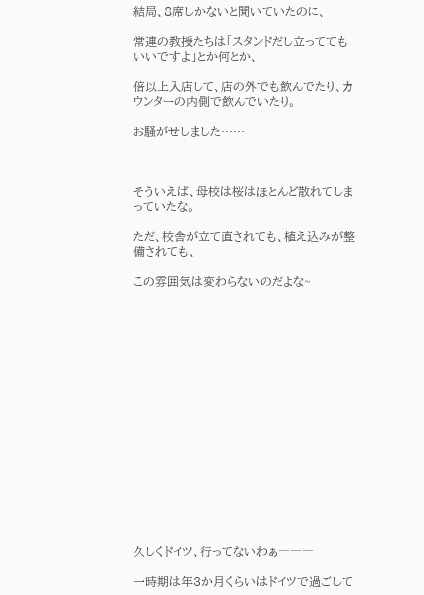結局、8席しかないと聞いていたのに、

常連の教授たちは「スタンドだし立っててもいいですよ」とか何とか、

倍以上入店して、店の外でも飲んでたり、カウンターの内側で飲んでいたり。

お騒がせしました……



そういえば、母校は桜はほとんど散れてしまっていたな。

ただ、校舎が立て直されても、植え込みが整備されても、

この雰囲気は変わらないのだよな~

















久しくドイツ、行ってないわぁ―――

一時期は年3か月くらいはドイツで過ごして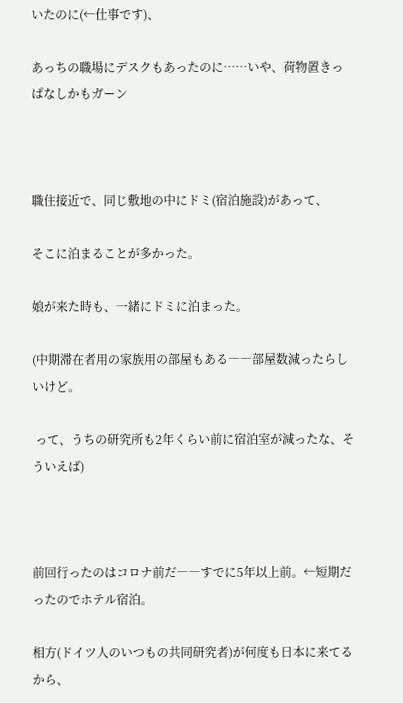いたのに(←仕事です)、

あっちの職場にデスクもあったのに……いや、荷物置きっぱなしかもガーン



職住接近で、同じ敷地の中にドミ(宿泊施設)があって、

そこに泊まることが多かった。

娘が来た時も、一緒にドミに泊まった。

(中期滞在者用の家族用の部屋もある――部屋数減ったらしいけど。

 って、うちの研究所も2年くらい前に宿泊室が減ったな、そういえば)



前回行ったのはコロナ前だ――すでに5年以上前。←短期だったのでホテル宿泊。

相方(ドイツ人のいつもの共同研究者)が何度も日本に来てるから、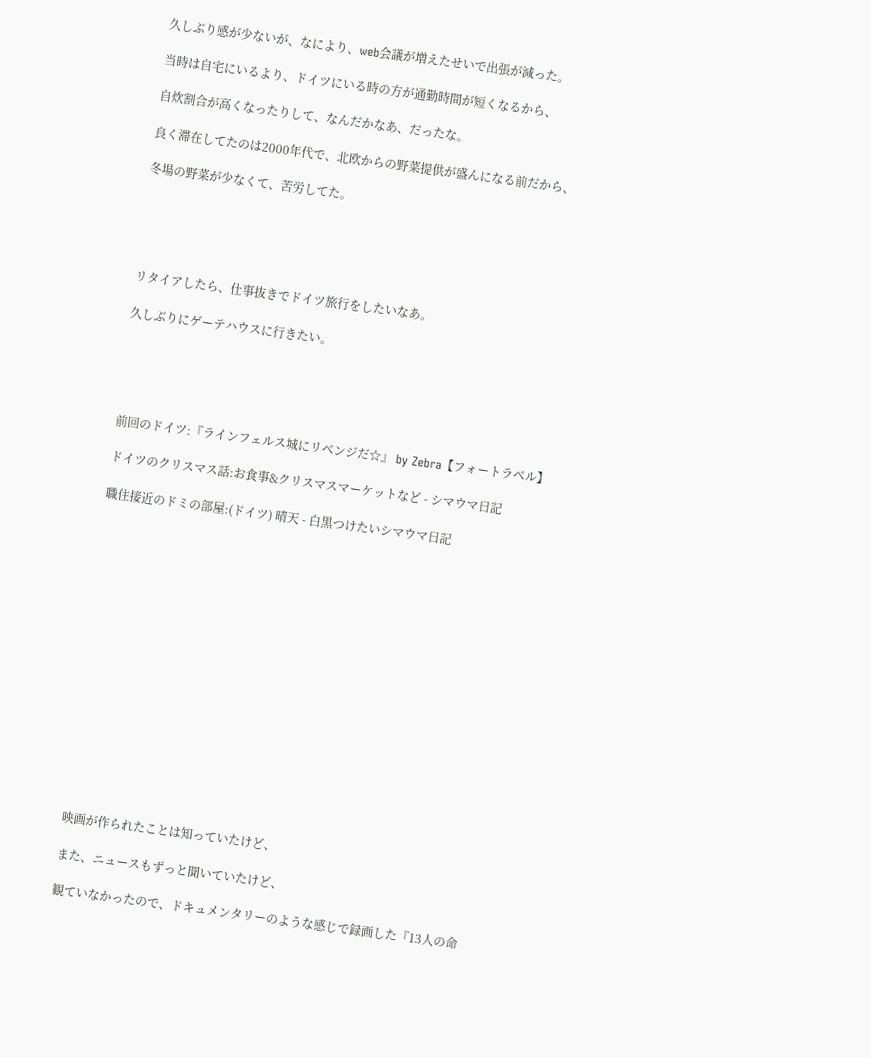久しぶり感が少ないが、なにより、web会議が増えたせいで出張が減った。

当時は自宅にいるより、ドイツにいる時の方が通勤時間が短くなるから、

自炊割合が高くなったりして、なんだかなあ、だったな。

良く滞在してたのは2000年代で、北欧からの野菜提供が盛んになる前だから、

冬場の野菜が少なくて、苦労してた。





リタイアしたら、仕事抜きでドイツ旅行をしたいなあ。

久しぶりにゲーテハウスに行きたい。





前回のドイツ:『ラインフェルス城にリベンジだ☆』 by Zebra【フォートラベル】

ドイツのクリスマス話:お食事&クリスマスマーケットなど - シマウマ日記

職住接近のドミの部屋:(ドイツ) 晴天 - 白黒つけたいシマウマ日記

















映画が作られたことは知っていたけど、

また、ニュースもずっと聞いていたけど、

観ていなかったので、ドキュメンタリーのような感じで録画した『13人の命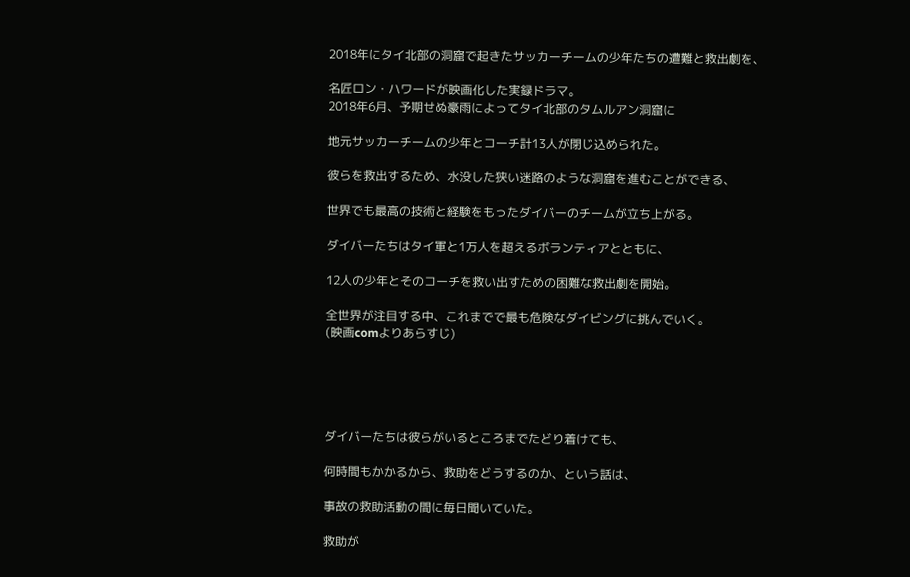2018年にタイ北部の洞窟で起きたサッカーチームの少年たちの遭難と救出劇を、

名匠ロン・ハワードが映画化した実録ドラマ。
2018年6月、予期せぬ豪雨によってタイ北部のタムルアン洞窟に

地元サッカーチームの少年とコーチ計13人が閉じ込められた。

彼らを救出するため、水没した狭い迷路のような洞窟を進むことができる、

世界でも最高の技術と経験をもったダイバーのチームが立ち上がる。

ダイバーたちはタイ軍と1万人を超えるボランティアとともに、

12人の少年とそのコーチを救い出すための困難な救出劇を開始。

全世界が注目する中、これまでで最も危険なダイビングに挑んでいく。
(映画comよりあらすじ)





ダイバーたちは彼らがいるところまでたどり着けても、

何時間もかかるから、救助をどうするのか、という話は、

事故の救助活動の間に毎日聞いていた。

救助が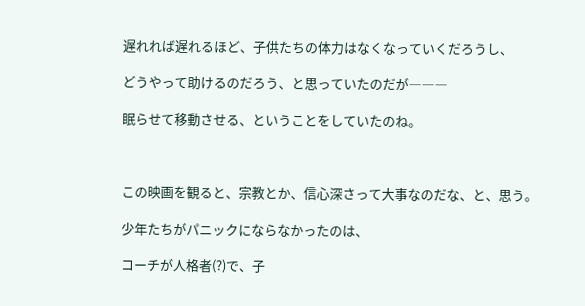遅れれば遅れるほど、子供たちの体力はなくなっていくだろうし、

どうやって助けるのだろう、と思っていたのだが―――

眠らせて移動させる、ということをしていたのね。



この映画を観ると、宗教とか、信心深さって大事なのだな、と、思う。

少年たちがパニックにならなかったのは、

コーチが人格者(?)で、子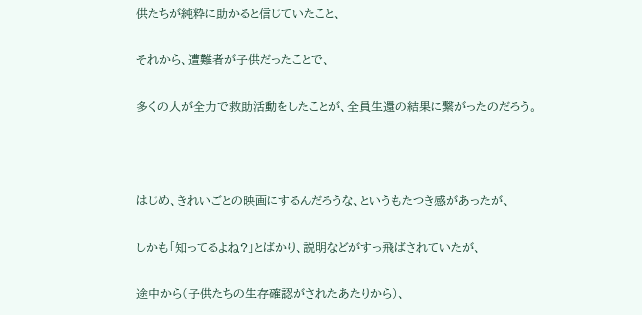供たちが純粋に助かると信じていたこと、

それから、遭難者が子供だったことで、

多くの人が全力で救助活動をしたことが、全員生還の結果に繋がったのだろう。



はじめ、きれいごとの映画にするんだろうな、というもたつき感があったが、

しかも「知ってるよね?」とばかり、説明などがすっ飛ばされていたが、

途中から(子供たちの生存確認がされたあたりから)、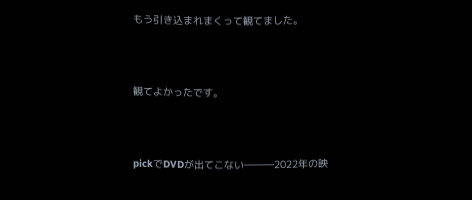もう引き込まれまくって観てました。



観てよかったです。



pickでDVDが出てこない―――2022年の映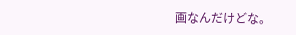画なんだけどな。